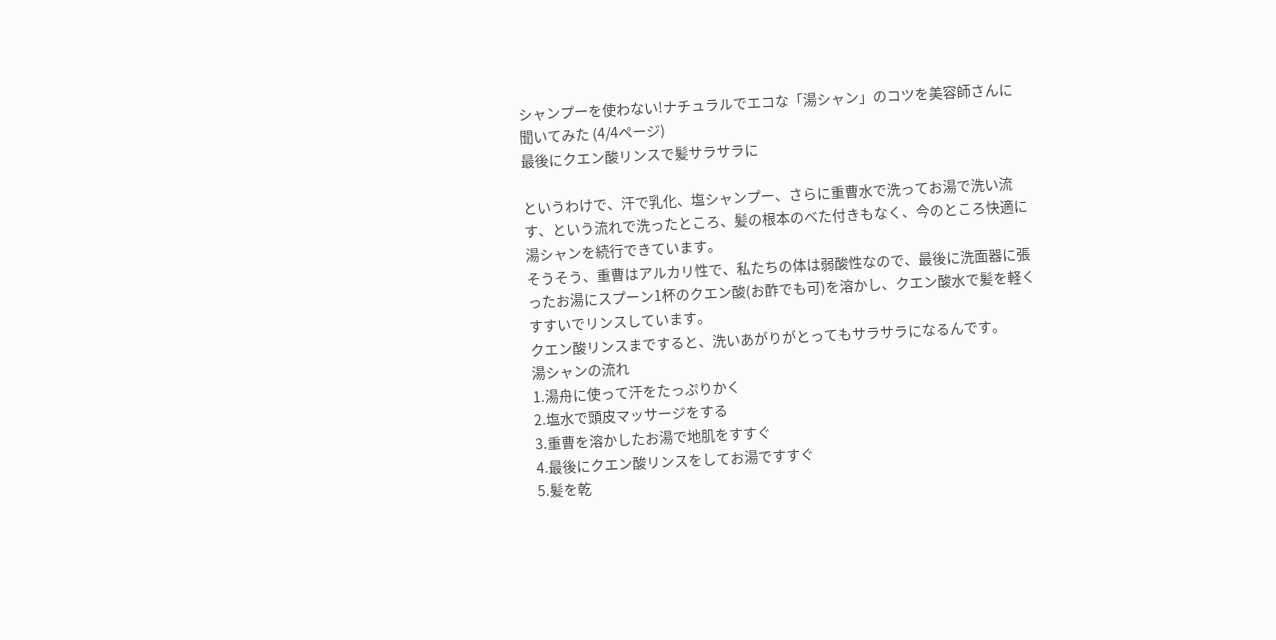シャンプーを使わない!ナチュラルでエコな「湯シャン」のコツを美容師さんに聞いてみた (4/4ページ)
最後にクエン酸リンスで髪サラサラに

というわけで、汗で乳化、塩シャンプー、さらに重曹水で洗ってお湯で洗い流す、という流れで洗ったところ、髪の根本のべた付きもなく、今のところ快適に湯シャンを続行できています。
そうそう、重曹はアルカリ性で、私たちの体は弱酸性なので、最後に洗面器に張ったお湯にスプーン1杯のクエン酸(お酢でも可)を溶かし、クエン酸水で髪を軽くすすいでリンスしています。
クエン酸リンスまですると、洗いあがりがとってもサラサラになるんです。
湯シャンの流れ
1.湯舟に使って汗をたっぷりかく
2.塩水で頭皮マッサージをする
3.重曹を溶かしたお湯で地肌をすすぐ
4.最後にクエン酸リンスをしてお湯ですすぐ
5.髪を乾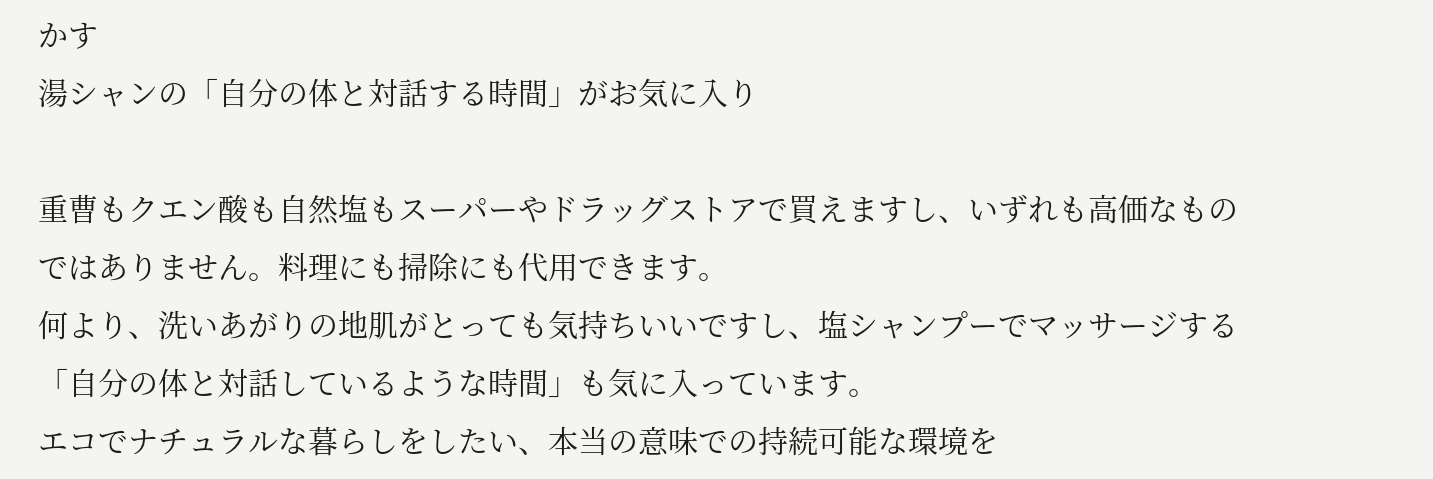かす
湯シャンの「自分の体と対話する時間」がお気に入り

重曹もクエン酸も自然塩もスーパーやドラッグストアで買えますし、いずれも高価なものではありません。料理にも掃除にも代用できます。
何より、洗いあがりの地肌がとっても気持ちいいですし、塩シャンプーでマッサージする「自分の体と対話しているような時間」も気に入っています。
エコでナチュラルな暮らしをしたい、本当の意味での持続可能な環境を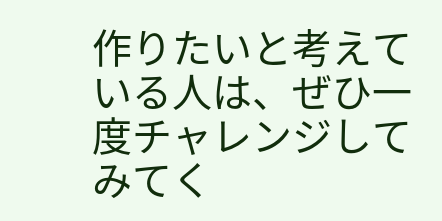作りたいと考えている人は、ぜひ一度チャレンジしてみてく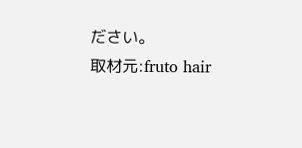ださい。
取材元:fruto hair